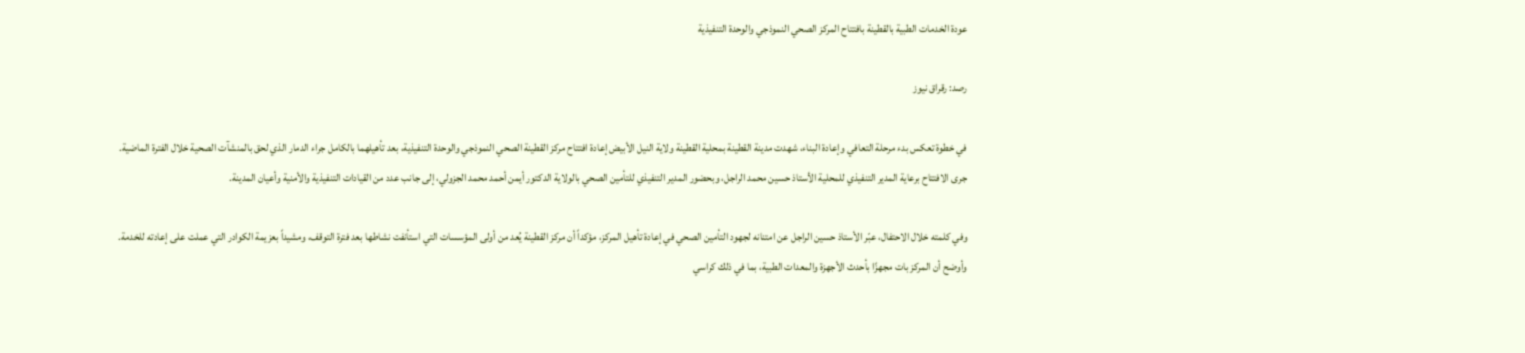عودة الخدمات الطبية بالقطينة بافتتاح المركز الصحي النموذجي والوحدة التنفيذية

رصد: رقراق نيوز

في خطوة تعكس بدء مرحلة التعافي وإعادة البناء، شهدت مدينة القطينة بمحلية القطينة ولاية النيل الأبيض إعادة افتتاح مركز القطينة الصحي النموذجي والوحدة التنفيذية، بعد تأهيلهما بالكامل جراء الدمار الذي لحق بالمنشآت الصحية خلال الفترة الماضية. جرى الافتتاح برعاية المدير التنفيذي للمحلية الأستاذ حسين محمد الراجل، وبحضور المدير التنفيذي للتأمين الصحي بالولاية الدكتور أيمن أحمد محمد الجزولي، إلى جانب عدد من القيادات التنفيذية والأمنية وأعيان المدينة.

وفي كلمته خلال الاحتفال، عبّر الأستاذ حسين الراجل عن امتنانه لجهود التأمين الصحي في إعادة تأهيل المركز، مؤكداً أن مركز القطينة يُعد من أولى المؤسسات التي استأنفت نشاطها بعد فترة التوقف، ومشيداً بعزيمة الكوادر التي عملت على إعادته للخدمة. وأوضح أن المركز بات مجهزًا بأحدث الأجهزة والمعدات الطبية، بما في ذلك كراسي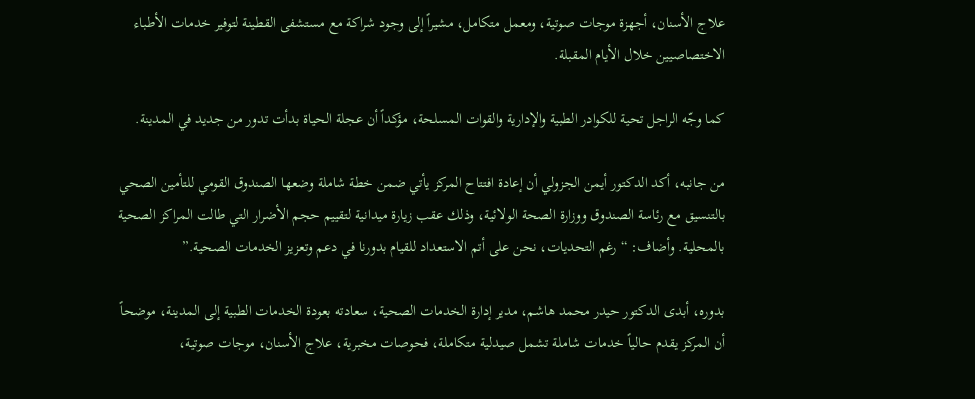علاج الأسنان، أجهزة موجات صوتية، ومعمل متكامل، مشيراً إلى وجود شراكة مع مستشفى القطينة لتوفير خدمات الأطباء الاختصاصيين خلال الأيام المقبلة.

كما وجّه الراجل تحية للكوادر الطبية والإدارية والقوات المسلحة، مؤكداً أن عجلة الحياة بدأت تدور من جديد في المدينة.

من جانبه، أكد الدكتور أيمن الجزولي أن إعادة افتتاح المركز يأتي ضمن خطة شاملة وضعها الصندوق القومي للتأمين الصحي بالتنسيق مع رئاسة الصندوق ووزارة الصحة الولائية، وذلك عقب زيارة ميدانية لتقييم حجم الأضرار التي طالت المراكز الصحية بالمحلية. وأضاف: “رغم التحديات، نحن على أتم الاستعداد للقيام بدورنا في دعم وتعزيز الخدمات الصحية.”

بدوره، أبدى الدكتور حيدر محمد هاشم، مدير إدارة الخدمات الصحية، سعادته بعودة الخدمات الطبية إلى المدينة، موضحاً أن المركز يقدم حالياً خدمات شاملة تشمل صيدلية متكاملة، فحوصات مخبرية، علاج الأسنان، موجات صوتية،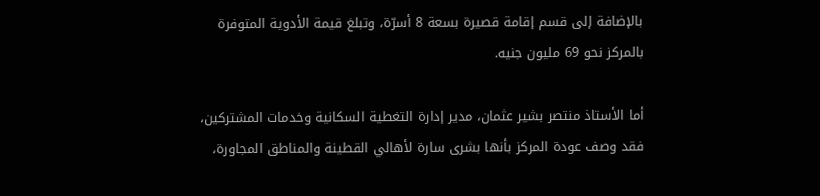بالإضافة إلى قسم إقامة قصيرة بسعة 8 أسرّة، وتبلغ قيمة الأدوية المتوفرة بالمركز نحو 69 مليون جنيه.

أما الأستاذ منتصر بشير عثمان، مدير إدارة التغطية السكانية وخدمات المشتركين، فقد وصف عودة المركز بأنها بشرى سارة لأهالي القطينة والمناطق المجاورة،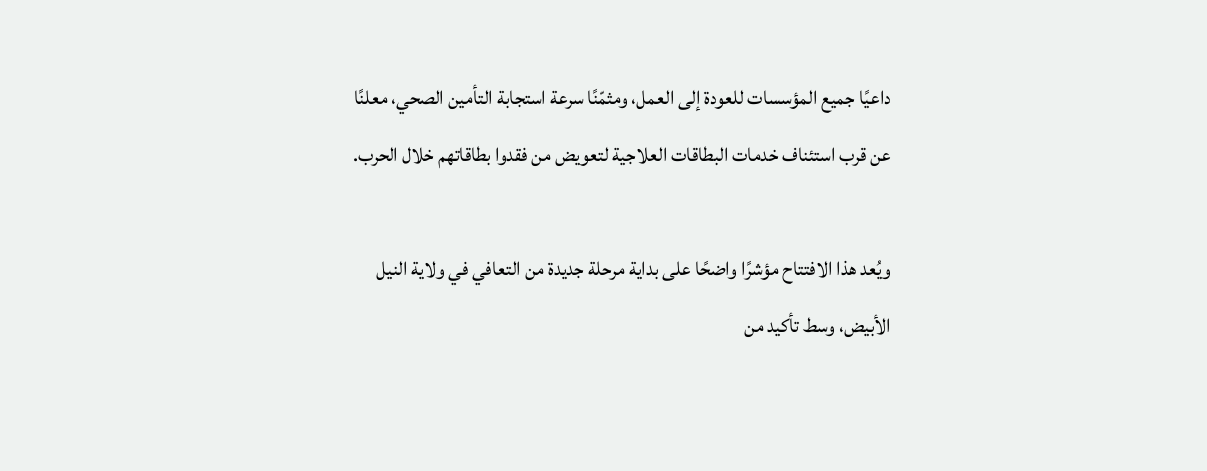داعيًا جميع المؤسسات للعودة إلى العمل، ومثمّنًا سرعة استجابة التأمين الصحي، معلنًا عن قرب استئناف خدمات البطاقات العلاجية لتعويض من فقدوا بطاقاتهم خلال الحرب.

ويُعد هذا الافتتاح مؤشرًا واضحًا على بداية مرحلة جديدة من التعافي في ولاية النيل الأبيض، وسط تأكيد من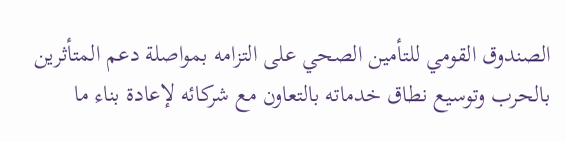الصندوق القومي للتأمين الصحي على التزامه بمواصلة دعم المتأثرين بالحرب وتوسيع نطاق خدماته بالتعاون مع شركائه لإعادة بناء ما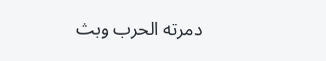دمرته الحرب وبث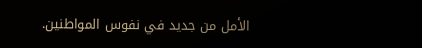الأمل من جديد في نفوس المواطنين.